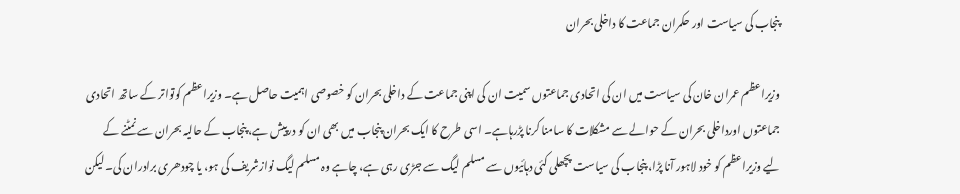پنجاب کی سیاست اور حکمران جماعت کا داخلی بحران

وزیراعظم عمران خان کی سیاست میں ان کی اتحادی جماعتوں سمیت ان کی اپنی جماعت کے داخلی بحران کو خصوصی اہمیت حاصل ہے۔ وزیراعظم کوتواتر کے ساتھ اتحادی جماعتوں اورداخلی بحران کے حوالے سے مشکلات کا سامنا کرنا پڑرہاہے۔ اسی طرح کا ایک بحران پنجاب میں بھی ان کو درپیش ہے، پنجاب کے حالیہ بحران سے نمٹنے کے لیے وزیراعظم کو خود لاہور آنا پڑا، پنجاب کی سیاست پچھلی کئی دہائیوں سے مسلم لیگ سے جڑی رہی ہے، چاہے وہ مسلم لیگ نوازشریف کی ہو، یا چودھری برادران کی۔ لیکن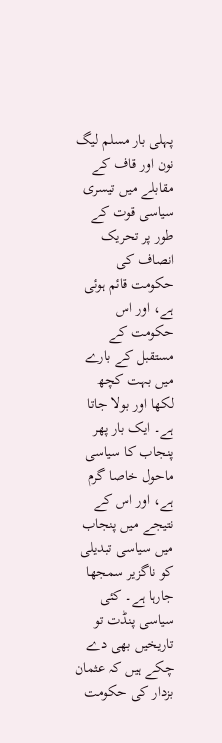پہلی بار مسلم لیگ نون اور قاف کے مقابلے میں تیسری سیاسی قوت کے طور پر تحریک انصاف کی حکومت قائم ہوئی ہے، اور اس حکومت کے مستقبل کے بارے میں بہت کچھ لکھا اور بولا جاتا ہے۔ ایک بار پھر پنجاب کا سیاسی ماحول خاصا گرم ہے، اور اس کے نتیجے میں پنجاب میں سیاسی تبدیلی کو ناگزیر سمجھا جارہا ہے۔ کئی سیاسی پنڈت تو تاریخیں بھی دے چکے ہیں کہ عثمان بزدار کی حکومت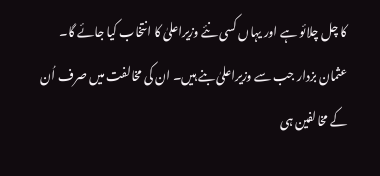کا چل چلائو ہے اور یہاں کسی نئے وزیراعلیٰ کا انتخاب کیا جائے گا۔
عثمان بزدار جب سے وزیراعلیٰ بنے ہیں۔ ان کی مخالفت میں صرف اُن کے مخالفین ہی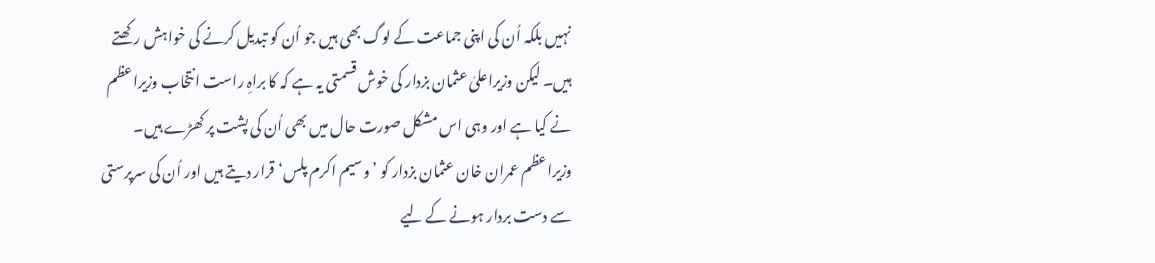نہیں بلکہ اُن کی اپنی جماعت کے لوگ بھی ہیں جو اُن کو تبدیل کرنے کی خواہش رکھتے ہیں۔ لیکن وزیراعلیٰ عثمان بزدار کی خوش قسمتی یہ ہے کہ کا براہِ راست انتخاب وزیراعظم نے کیا ہے اور وہی اس مشکل صورت حال میں بھی اُن کی پشت پر کھڑے ہیں۔ وزیراعظم عمران خان عثمان بزدار کو ’وسیم اکرم پلس‘ قرار دیتے ہیں اور اُن کی سرپرستی سے دست بردار ہونے کے لیے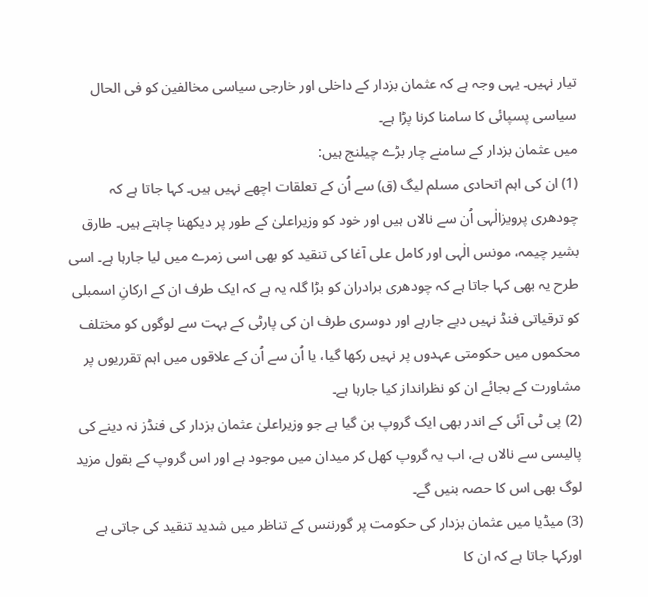تیار نہیں۔ یہی وجہ ہے کہ عثمان بزدار کے داخلی اور خارجی سیاسی مخالفین کو فی الحال سیاسی پسپائی کا سامنا کرنا پڑا ہے۔
میں عثمان بزدار کے سامنے چار بڑے چیلنج ہیں:
(1) ان کی اہم اتحادی مسلم لیگ (ق) سے اُن کے تعلقات اچھے نہیں ہیں۔ کہا جاتا ہے کہ چودھری پرویزالٰہی اُن سے نالاں ہیں اور خود کو وزیراعلیٰ کے طور پر دیکھنا چاہتے ہیں۔ طارق بشیر چیمہ، مونس الٰہی اور کامل علی آغا کی تنقید کو بھی اسی زمرے میں لیا جارہا ہے۔ اسی طرح یہ بھی کہا جاتا ہے کہ چودھری برادران کو بڑا گلہ یہ ہے کہ ایک طرف ان کے ارکانِ اسمبلی کو ترقیاتی فنڈ نہیں دیے جارہے اور دوسری طرف ان کی پارٹی کے بہت سے لوگوں کو مختلف محکموں میں حکومتی عہدوں پر نہیں رکھا گیا، یا اُن سے اُن کے علاقوں میں اہم تقرریوں پر مشاورت کے بجائے ان کو نظرانداز کیا جارہا ہے۔
(2) پی ٹی آئی کے اندر بھی ایک گروپ بن گیا ہے جو وزیراعلیٰ عثمان بزدار کی فنڈز نہ دینے کی پالیسی سے نالاں ہے، اب یہ گروپ کھل کر میدان میں موجود ہے اور اس گروپ کے بقول مزید لوگ بھی اس کا حصہ بنیں گے۔
(3) میڈیا میں عثمان بزدار کی حکومت پر گورننس کے تناظر میں شدید تنقید کی جاتی ہے اورکہا جاتا ہے کہ ان کا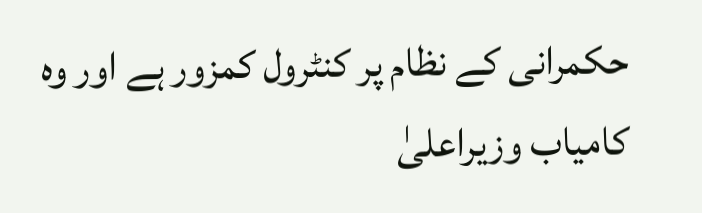حکمرانی کے نظام پر کنٹرول کمزور ہے اور وہ کامیاب وزیراعلیٰ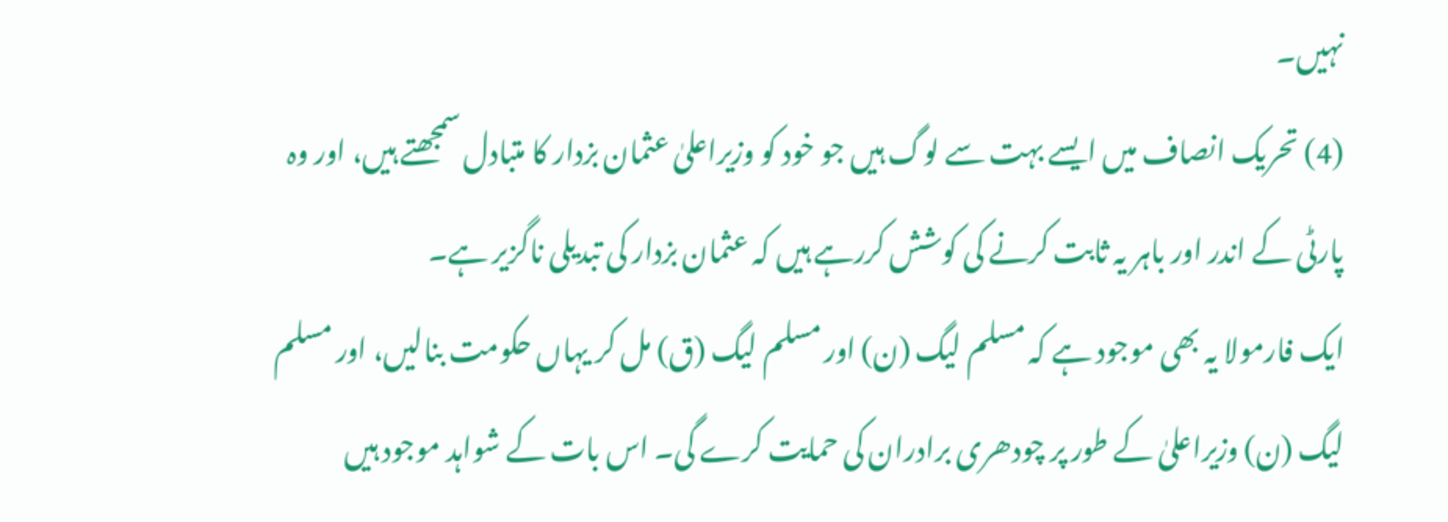نہیں۔
(4) تحریک انصاف میں ایسے بہت سے لوگ ہیں جو خود کو وزیراعلیٰ عثمان بزدار کا متبادل سمجھتے ہیں، اور وہ پارٹی کے اندر اور باہر یہ ثابت کرنے کی کوشش کررہے ہیں کہ عثمان بزدار کی تبدیلی ناگزیر ہے۔
ایک فارمولا یہ بھی موجود ہے کہ مسلم لیگ (ن) اور مسلم لیگ (ق) مل کر یہاں حکومت بنالیں، اور مسلم لیگ (ن) وزیراعلیٰ کے طور پر چودھری برادران کی حمایت کرے گی۔ اس بات کے شواہد موجود ہیں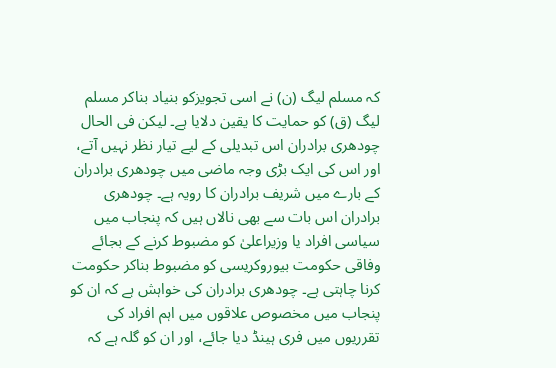کہ مسلم لیگ (ن) نے اسی تجویزکو بنیاد بناکر مسلم لیگ (ق) کو حمایت کا یقین دلایا ہے۔ لیکن فی الحال چودھری برادران اس تبدیلی کے لیے تیار نظر نہیں آتے، اور اس کی ایک بڑی وجہ ماضی میں چودھری برادران کے بارے میں شریف برادران کا رویہ ہے۔ چودھری برادران اس بات سے بھی نالاں ہیں کہ پنجاب میں سیاسی افراد یا وزیراعلیٰ کو مضبوط کرنے کے بجائے وفاقی حکومت بیوروکریسی کو مضبوط بناکر حکومت کرنا چاہتی ہے۔ چودھری برادران کی خواہش ہے کہ ان کو پنجاب میں مخصوص علاقوں میں اہم افراد کی تقرریوں میں فری ہینڈ دیا جائے، اور ان کو گلہ ہے کہ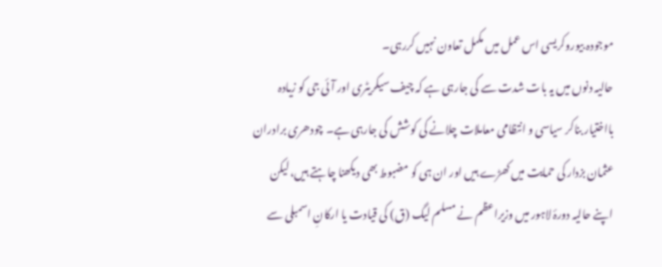موجودہ بیوروکریسی اس عمل میں مکمل تعاون نہیں کررہی۔
حالیہ دنوں میں یہ بات شدت سے کی جارہی ہے کہ چیف سیکریٹری اور آئی جی کو زیادہ بااختیار بناکر سیاسی و انتظامی معاملات چلانے کی کوشش کی جارہی ہے۔ چودھری برادران عثمان بزدار کی حمایت میں کھڑے ہیں اور ان ہی کو مضبوط بھی دیکھنا چاہتے ہیں، لیکن اپنے حالیہ دورۂ لاہور میں وزیراعظم نے مسلم لیگ (ق) کی قیادت یا ارکانِ اسمبلی سے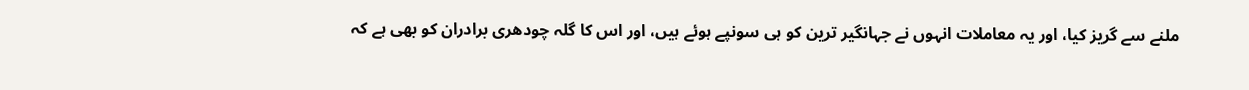ملنے سے گریز کیا، اور یہ معاملات انہوں نے جہانگیر ترین کو ہی سونپے ہوئے ہیں، اور اس کا گلہ چودھری برادران کو بھی ہے کہ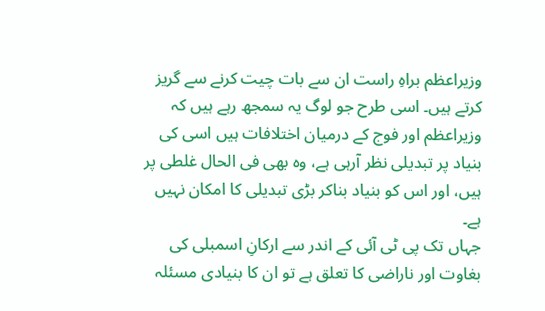وزیراعظم براہِ راست ان سے بات چیت کرنے سے گریز کرتے ہیں۔ اسی طرح جو لوگ یہ سمجھ رہے ہیں کہ وزیراعظم اور فوج کے درمیان اختلافات ہیں اسی کی بنیاد پر تبدیلی نظر آرہی ہے، وہ بھی فی الحال غلطی پر ہیں، اور اس کو بنیاد بناکر بڑی تبدیلی کا امکان نہیں ہے۔
جہاں تک پی ٹی آئی کے اندر سے ارکانِ اسمبلی کی بغاوت اور ناراضی کا تعلق ہے تو ان کا بنیادی مسئلہ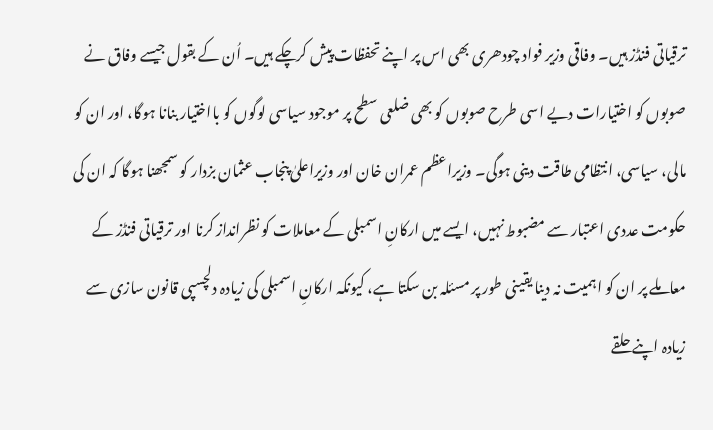ترقیاتی فنڈز ہیں۔ وفاقی وزیر فواد چودھری بھی اس پر اپنے تحفظات پیش کرچکے ہیں۔ اُن کے بقول جیسے وفاق نے صوبوں کو اختیارات دیے اسی طرح صوبوں کو بھی ضلعی سطح پر موجود سیاسی لوگوں کو بااختیار بنانا ہوگا، اور ان کو مالی، سیاسی، انتظامی طاقت دینی ہوگی۔ وزیراعظم عمران خان اور وزیراعلیٰ پنجاب عثمان بزدار کو سمجھنا ہوگا کہ ان کی حکومت عددی اعتبار سے مضبوط نہیں، ایسے میں ارکانِ اسمبلی کے معاملات کو نظرانداز کرنا اور ترقیاتی فنڈز کے معاملے پر ان کو اہمیت نہ دینا یقینی طور پر مسئلہ بن سکتا ہے، کیونکہ ارکانِ اسمبلی کی زیادہ دلچسپی قانون سازی سے زیادہ اپنے حلقے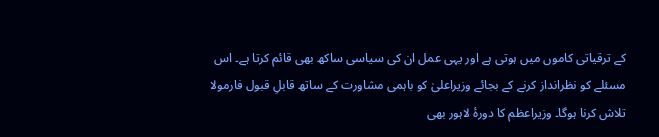کے ترقیاتی کاموں میں ہوتی ہے اور یہی عمل ان کی سیاسی ساکھ بھی قائم کرتا ہے۔ اس مسئلے کو نظرانداز کرنے کے بجائے وزیراعلیٰ کو باہمی مشاورت کے ساتھ قابلِ قبول فارمولا تلاش کرنا ہوگا۔ وزیراعظم کا دورۂ لاہور بھی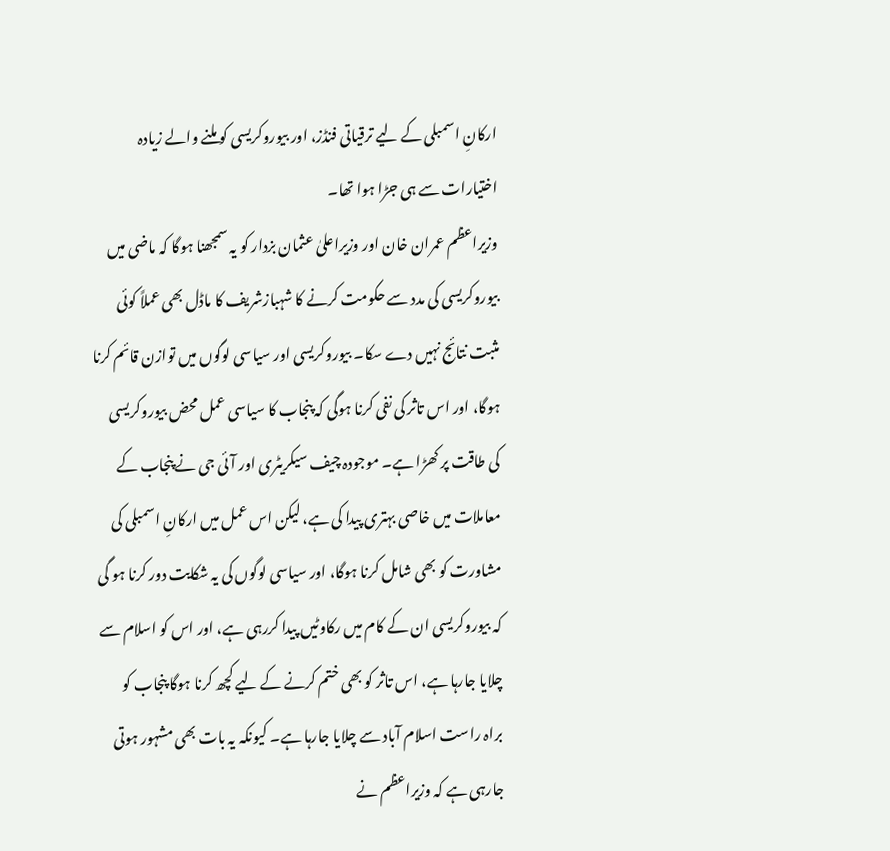ارکانِ اسمبلی کے لیے ترقیاتی فنڈز، اور بیوروکریسی کو ملنے والے زیادہ اختیارات سے ہی جڑا ہوا تھا۔
وزیراعظم عمران خان اور وزیراعلیٰ عثمان بزدار کو یہ سمجھنا ہوگا کہ ماضی میں بیوروکریسی کی مدد سے حکومت کرنے کا شہبازشریف کا ماڈل بھی عملاً کوئی مثبت نتائج نہیں دے سکا۔ بیوروکریسی اور سیاسی لوگوں میں توازن قائم کرنا ہوگا، اور اس تاثر کی نفی کرنا ہوگی کہ پنجاب کا سیاسی عمل محض بیوروکریسی کی طاقت پر کھڑا ہے۔ موجودہ چیف سیکریٹری اور آئی جی نے پنجاب کے معاملات میں خاصی بہتری پیدا کی ہے، لیکن اس عمل میں ارکانِ اسمبلی کی مشاورت کو بھی شامل کرنا ہوگا، اور سیاسی لوگوں کی یہ شکایت دور کرنا ہو گی کہ بیوروکریسی ان کے کام میں رکاوٹیں پیدا کررہی ہے، اور اس کو اسلام سے چلایا جارہا ہے، اس تاثر کو بھی ختم کرنے کے لیے کچھ کرنا ہوگا پنجاب کو براہ راست اسلام آباد سے چلایا جارہا ہے۔ کیونکہ یہ بات بھی مشہور ہوتی جارہی ہے کہ وزیراعظم نے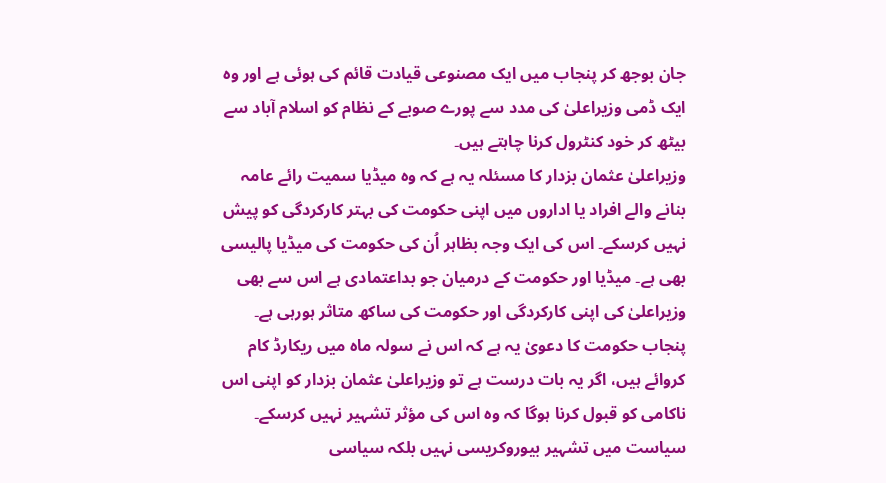جان بوجھ کر پنجاب میں ایک مصنوعی قیادت قائم کی ہوئی ہے اور وہ ایک ڈمی وزیراعلیٰ کی مدد سے پورے صوبے کے نظام کو اسلام آباد سے بیٹھ کر خود کنٹرول کرنا چاہتے ہیں۔
وزیراعلیٰ عثمان بزدار کا مسئلہ یہ ہے کہ وہ میڈیا سمیت رائے عامہ بنانے والے افراد یا اداروں میں اپنی حکومت کی بہتر کارکردگی کو پیش نہیں کرسکے۔ اس کی ایک وجہ بظاہر اُن کی حکومت کی میڈیا پالیسی بھی ہے۔ میڈیا اور حکومت کے درمیان جو بداعتمادی ہے اس سے بھی وزیراعلیٰ کی اپنی کارکردگی اور حکومت کی ساکھ متاثر ہورہی ہے۔ پنجاب حکومت کا دعویٰ یہ ہے کہ اس نے سولہ ماہ میں ریکارڈ کام کروائے ہیں، اگر یہ بات درست ہے تو وزیراعلیٰ عثمان بزدار کو اپنی اس ناکامی کو قبول کرنا ہوگا کہ وہ اس کی مؤثر تشہیر نہیں کرسکے۔ سیاست میں تشہیر بیوروکریسی نہیں بلکہ سیاسی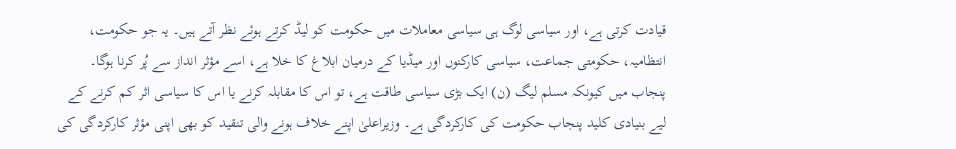قیادت کرتی ہے، اور سیاسی لوگ ہی سیاسی معاملات میں حکومت کو لیڈ کرتے ہوئے نظر آتے ہیں۔ یہ جو حکومت، انتظامیہ، حکومتی جماعت، سیاسی کارکنوں اور میڈیا کے درمیان ابلاغ کا خلا ہے، اسے مؤثر انداز سے پُر کرنا ہوگا۔
پنجاب میں کیونکہ مسلم لیگ (ن) ایک بڑی سیاسی طاقت ہے، تو اس کا مقابلہ کرنے یا اس کا سیاسی اثر کم کرنے کے لیے بنیادی کلید پنجاب حکومت کی کارکردگی ہے۔ وزیراعلیٰ اپنے خلاف ہونے والی تنقید کو بھی اپنی مؤثر کارکردگی کی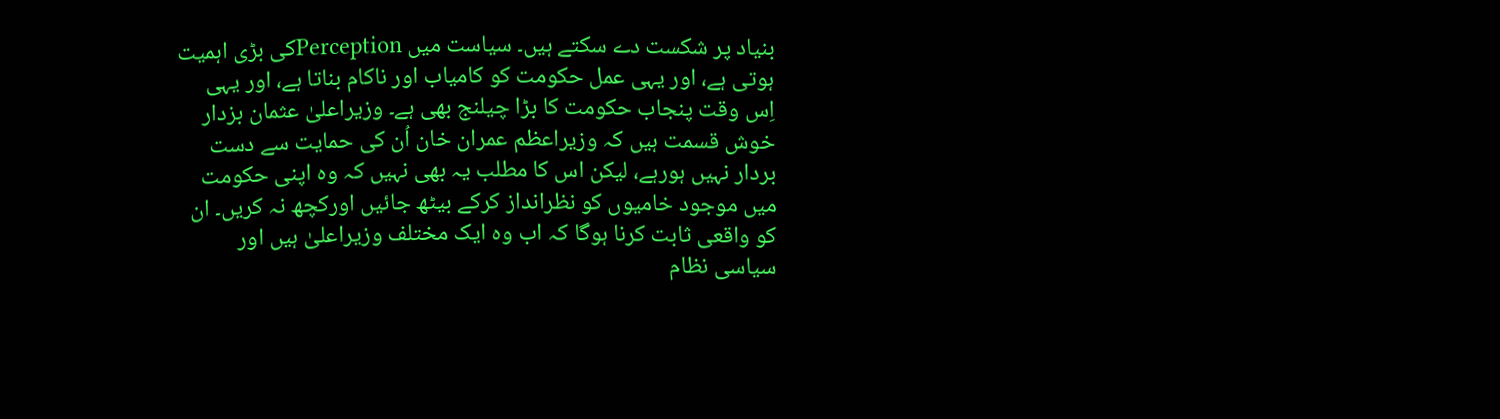بنیاد پر شکست دے سکتے ہیں۔ سیاست میں Perceptionکی بڑی اہمیت ہوتی ہے، اور یہی عمل حکومت کو کامیاب اور ناکام بناتا ہے، اور یہی اِس وقت پنجاب حکومت کا بڑا چیلنج بھی ہے۔ وزیراعلیٰ عثمان بزدار خوش قسمت ہیں کہ وزیراعظم عمران خان اُن کی حمایت سے دست بردار نہیں ہورہے، لیکن اس کا مطلب یہ بھی نہیں کہ وہ اپنی حکومت میں موجود خامیوں کو نظرانداز کرکے بیٹھ جائیں اورکچھ نہ کریں۔ ان کو واقعی ثابت کرنا ہوگا کہ اب وہ ایک مختلف وزیراعلیٰ ہیں اور سیاسی نظام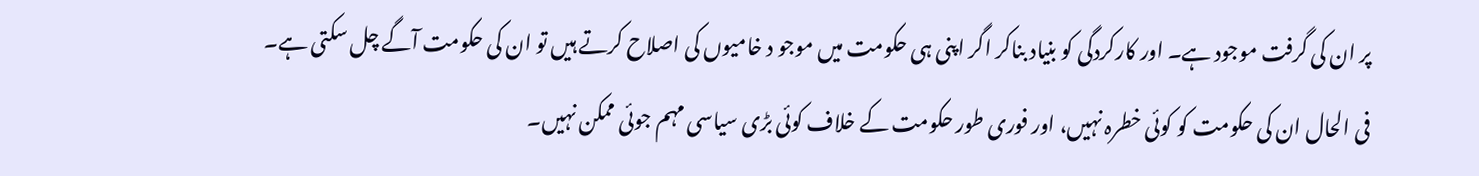پر ان کی گرفت موجود ہے۔ اور کارکردگی کو بنیاد بناکر اگر اپنی ہی حکومت میں موجو د خامیوں کی اصلاح کرتے ہیں تو ان کی حکومت آگے چل سکتی ہے۔ فی الحال ان کی حکومت کو کوئی خطرہ نہیں، اور فوری طور حکومت کے خلاف کوئی بڑی سیاسی مہم جوئی ممکن نہیں۔